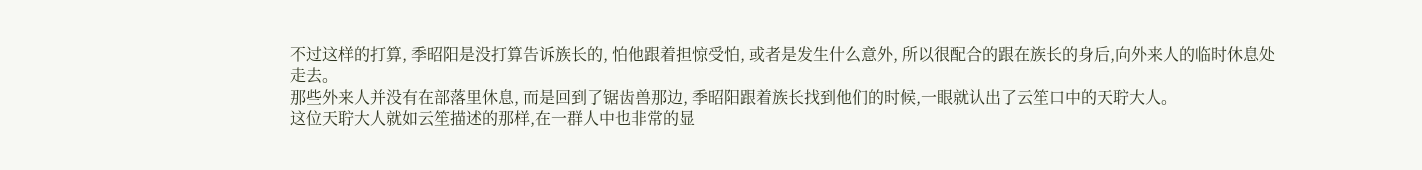不过这样的打算, 季昭阳是没打算告诉族长的, 怕他跟着担惊受怕, 或者是发生什么意外, 所以很配合的跟在族长的身后,向外来人的临时休息处走去。
那些外来人并没有在部落里休息, 而是回到了锯齿兽那边, 季昭阳跟着族长找到他们的时候,一眼就认出了云笙口中的天聍大人。
这位天聍大人就如云笙描述的那样,在一群人中也非常的显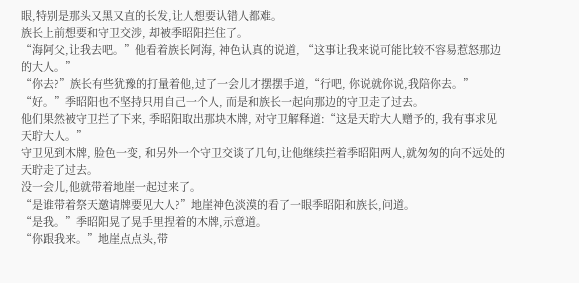眼,特别是那头又黑又直的长发,让人想要认错人都难。
族长上前想要和守卫交涉, 却被季昭阳拦住了。
“海阿父,让我去吧。”他看着族长阿海, 神色认真的说道, “这事让我来说可能比较不容易惹怒那边的大人。”
“你去?”族长有些犹豫的打量着他,过了一会儿才摆摆手道,“行吧, 你说就你说,我陪你去。”
“好。”季昭阳也不坚持只用自己一个人, 而是和族长一起向那边的守卫走了过去。
他们果然被守卫拦了下来, 季昭阳取出那块木牌, 对守卫解释道:“这是天聍大人赠予的, 我有事求见天聍大人。”
守卫见到木牌, 脸色一变, 和另外一个守卫交谈了几句,让他继续拦着季昭阳两人,就匆匆的向不远处的天聍走了过去。
没一会儿,他就带着地崖一起过来了。
“是谁带着祭天邀请牌要见大人?”地崖神色淡漠的看了一眼季昭阳和族长,问道。
“是我。”季昭阳晃了晃手里捏着的木牌,示意道。
“你跟我来。”地崖点点头,带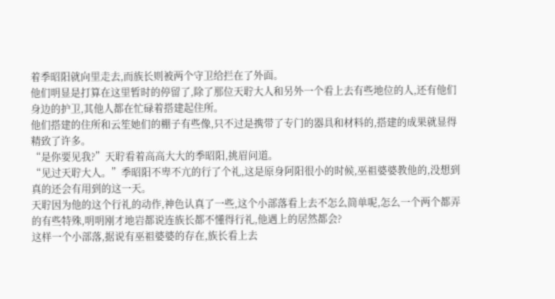着季昭阳就向里走去,而族长则被两个守卫给拦在了外面。
他们明显是打算在这里暂时的停留了,除了那位天聍大人和另外一个看上去有些地位的人,还有他们身边的护卫,其他人都在忙碌着搭建起住所。
他们搭建的住所和云笙她们的棚子有些像,只不过是携带了专门的器具和材料的,搭建的成果就显得精致了许多。
“是你要见我?”天聍看着高高大大的季昭阳,挑眉问道。
“见过天聍大人。”季昭阳不卑不亢的行了个礼,这是原身阿阳很小的时候,巫祖婆婆教他的,没想到真的还会有用到的这一天。
天聍因为他的这个行礼的动作,神色认真了一些,这个小部落看上去不怎么简单呢,怎么一个两个都弄的有些特殊,明明刚才地岩都说连族长都不懂得行礼,他遇上的居然都会?
这样一个小部落,据说有巫祖婆婆的存在,族长看上去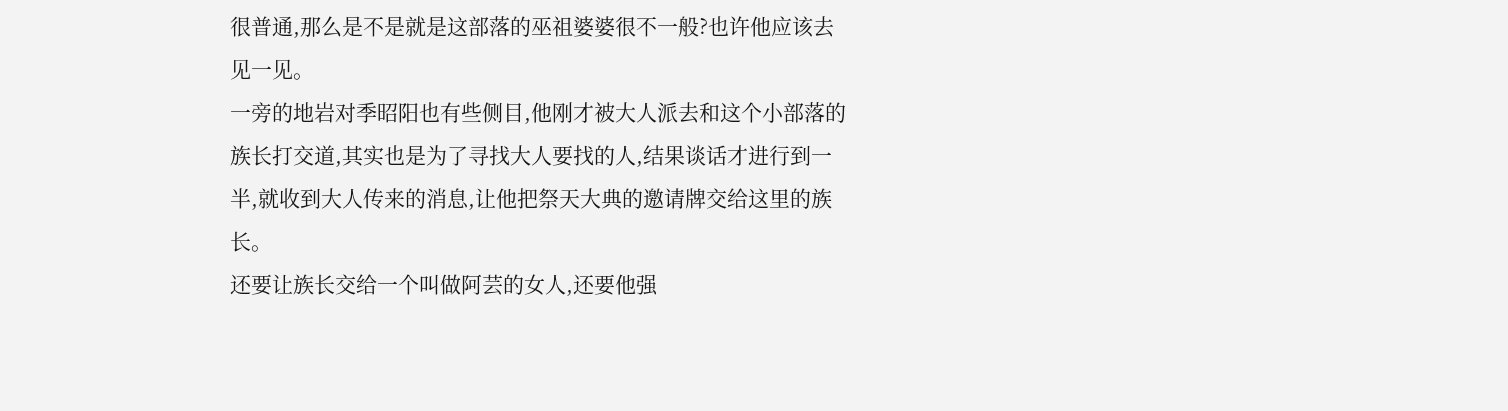很普通,那么是不是就是这部落的巫祖婆婆很不一般?也许他应该去见一见。
一旁的地岩对季昭阳也有些侧目,他刚才被大人派去和这个小部落的族长打交道,其实也是为了寻找大人要找的人,结果谈话才进行到一半,就收到大人传来的消息,让他把祭天大典的邀请牌交给这里的族长。
还要让族长交给一个叫做阿芸的女人,还要他强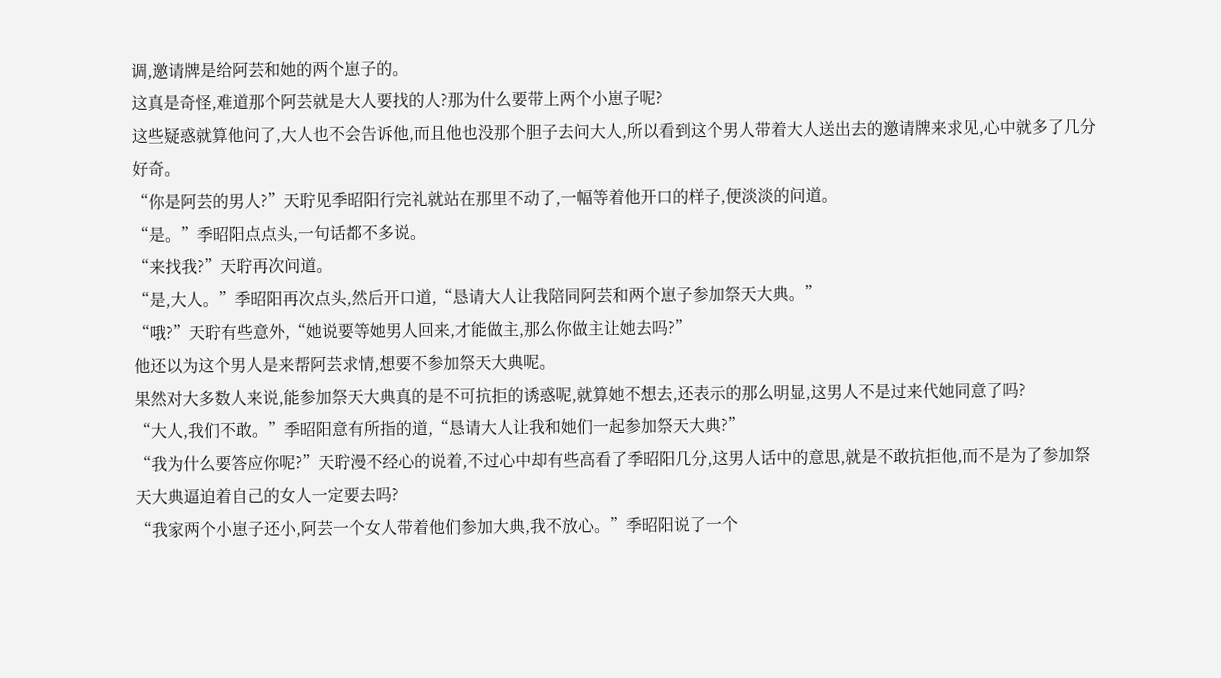调,邀请牌是给阿芸和她的两个崽子的。
这真是奇怪,难道那个阿芸就是大人要找的人?那为什么要带上两个小崽子呢?
这些疑惑就算他问了,大人也不会告诉他,而且他也没那个胆子去问大人,所以看到这个男人带着大人送出去的邀请牌来求见,心中就多了几分好奇。
“你是阿芸的男人?”天聍见季昭阳行完礼就站在那里不动了,一幅等着他开口的样子,便淡淡的问道。
“是。”季昭阳点点头,一句话都不多说。
“来找我?”天聍再次问道。
“是,大人。”季昭阳再次点头,然后开口道,“恳请大人让我陪同阿芸和两个崽子参加祭天大典。”
“哦?”天聍有些意外,“她说要等她男人回来,才能做主,那么你做主让她去吗?”
他还以为这个男人是来帮阿芸求情,想要不参加祭天大典呢。
果然对大多数人来说,能参加祭天大典真的是不可抗拒的诱惑呢,就算她不想去,还表示的那么明显,这男人不是过来代她同意了吗?
“大人,我们不敢。”季昭阳意有所指的道,“恳请大人让我和她们一起参加祭天大典?”
“我为什么要答应你呢?”天聍漫不经心的说着,不过心中却有些高看了季昭阳几分,这男人话中的意思,就是不敢抗拒他,而不是为了参加祭天大典逼迫着自己的女人一定要去吗?
“我家两个小崽子还小,阿芸一个女人带着他们参加大典,我不放心。”季昭阳说了一个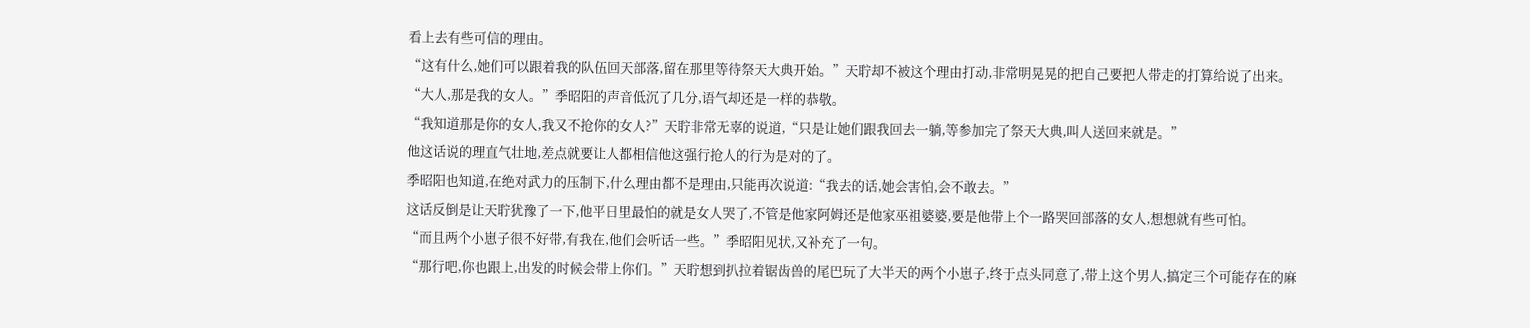看上去有些可信的理由。
“这有什么,她们可以跟着我的队伍回天部落,留在那里等待祭天大典开始。”天聍却不被这个理由打动,非常明晃晃的把自己要把人带走的打算给说了出来。
“大人,那是我的女人。”季昭阳的声音低沉了几分,语气却还是一样的恭敬。
“我知道那是你的女人,我又不抢你的女人?”天聍非常无辜的说道,“只是让她们跟我回去一躺,等参加完了祭天大典,叫人送回来就是。”
他这话说的理直气壮地,差点就要让人都相信他这强行抢人的行为是对的了。
季昭阳也知道,在绝对武力的压制下,什么理由都不是理由,只能再次说道:“我去的话,她会害怕,会不敢去。”
这话反倒是让天聍犹豫了一下,他平日里最怕的就是女人哭了,不管是他家阿姆还是他家巫祖婆婆,要是他带上个一路哭回部落的女人,想想就有些可怕。
“而且两个小崽子很不好带,有我在,他们会听话一些。”季昭阳见状,又补充了一句。
“那行吧,你也跟上,出发的时候会带上你们。”天聍想到扒拉着锯齿兽的尾巴玩了大半天的两个小崽子,终于点头同意了,带上这个男人,搞定三个可能存在的麻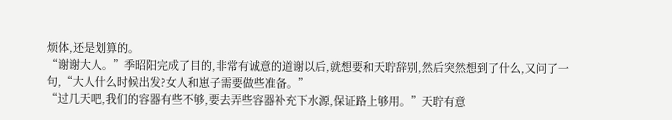烦体,还是划算的。
“谢谢大人。”季昭阳完成了目的,非常有诚意的道谢以后,就想要和天聍辞别,然后突然想到了什么,又问了一句,“大人什么时候出发?女人和崽子需要做些准备。”
“过几天吧,我们的容器有些不够,要去弄些容器补充下水源,保证路上够用。”天聍有意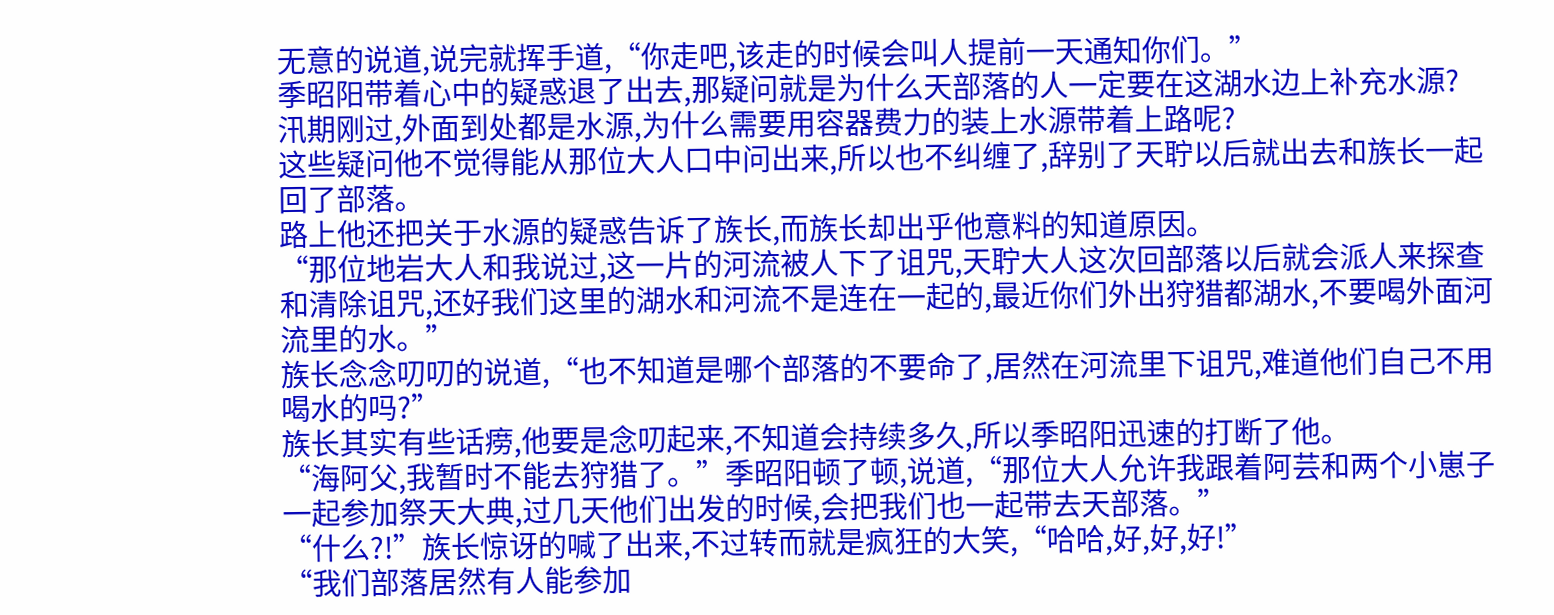无意的说道,说完就挥手道,“你走吧,该走的时候会叫人提前一天通知你们。”
季昭阳带着心中的疑惑退了出去,那疑问就是为什么天部落的人一定要在这湖水边上补充水源?
汛期刚过,外面到处都是水源,为什么需要用容器费力的装上水源带着上路呢?
这些疑问他不觉得能从那位大人口中问出来,所以也不纠缠了,辞别了天聍以后就出去和族长一起回了部落。
路上他还把关于水源的疑惑告诉了族长,而族长却出乎他意料的知道原因。
“那位地岩大人和我说过,这一片的河流被人下了诅咒,天聍大人这次回部落以后就会派人来探查和清除诅咒,还好我们这里的湖水和河流不是连在一起的,最近你们外出狩猎都湖水,不要喝外面河流里的水。”
族长念念叨叨的说道,“也不知道是哪个部落的不要命了,居然在河流里下诅咒,难道他们自己不用喝水的吗?”
族长其实有些话痨,他要是念叨起来,不知道会持续多久,所以季昭阳迅速的打断了他。
“海阿父,我暂时不能去狩猎了。”季昭阳顿了顿,说道,“那位大人允许我跟着阿芸和两个小崽子一起参加祭天大典,过几天他们出发的时候,会把我们也一起带去天部落。”
“什么?!”族长惊讶的喊了出来,不过转而就是疯狂的大笑,“哈哈,好,好,好!”
“我们部落居然有人能参加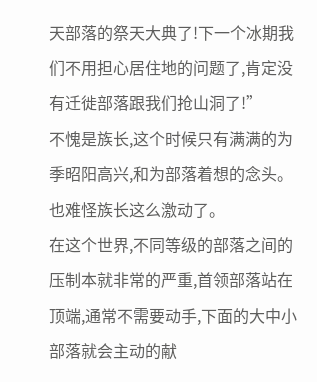天部落的祭天大典了!下一个冰期我们不用担心居住地的问题了,肯定没有迁徙部落跟我们抢山洞了!”
不愧是族长,这个时候只有满满的为季昭阳高兴,和为部落着想的念头。
也难怪族长这么激动了。
在这个世界,不同等级的部落之间的压制本就非常的严重,首领部落站在顶端,通常不需要动手,下面的大中小部落就会主动的献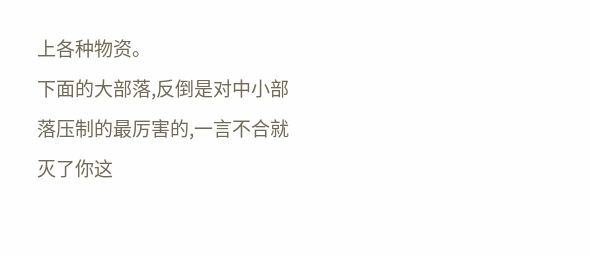上各种物资。
下面的大部落,反倒是对中小部落压制的最厉害的,一言不合就灭了你这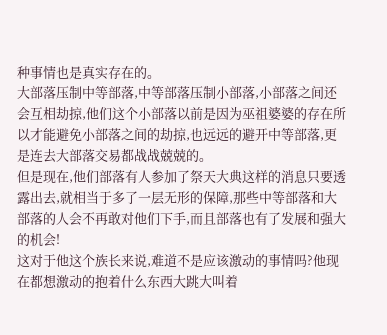种事情也是真实存在的。
大部落压制中等部落,中等部落压制小部落,小部落之间还会互相劫掠,他们这个小部落以前是因为巫祖婆婆的存在所以才能避免小部落之间的劫掠,也远远的避开中等部落,更是连去大部落交易都战战兢兢的。
但是现在,他们部落有人参加了祭天大典这样的消息只要透露出去,就相当于多了一层无形的保障,那些中等部落和大部落的人会不再敢对他们下手,而且部落也有了发展和强大的机会!
这对于他这个族长来说,难道不是应该激动的事情吗?他现在都想激动的抱着什么东西大跳大叫着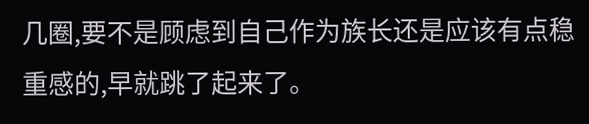几圈,要不是顾虑到自己作为族长还是应该有点稳重感的,早就跳了起来了。